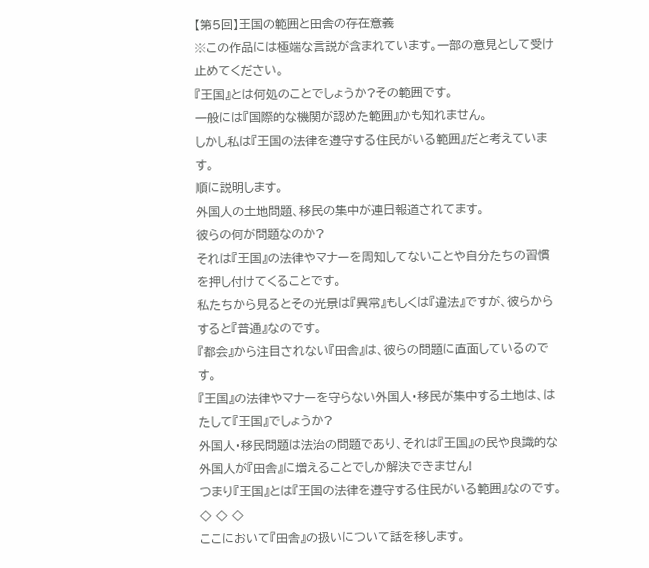【第5回】王国の範囲と田舎の存在意義
※この作品には極端な言説が含まれています。一部の意見として受け止めてください。
『王国』とは何処のことでしょうか?その範囲です。
一般には『国際的な機関が認めた範囲』かも知れません。
しかし私は『王国の法律を遵守する住民がいる範囲』だと考えています。
順に説明します。
外国人の土地問題、移民の集中が連日報道されてます。
彼らの何が問題なのか?
それは『王国』の法律やマナーを周知してないことや自分たちの習慣を押し付けてくることです。
私たちから見るとその光景は『異常』もしくは『違法』ですが、彼らからすると『普通』なのです。
『都会』から注目されない『田舎』は、彼らの問題に直面しているのです。
『王国』の法律やマナーを守らない外国人・移民が集中する土地は、はたして『王国』でしょうか?
外国人・移民問題は法治の問題であり、それは『王国』の民や良識的な外国人が『田舎』に増えることでしか解決できません!
つまり『王国』とは『王国の法律を遵守する住民がいる範囲』なのです。
◇ ◇ ◇
ここにおいて『田舎』の扱いについて話を移します。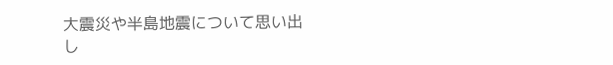大震災や半島地震について思い出し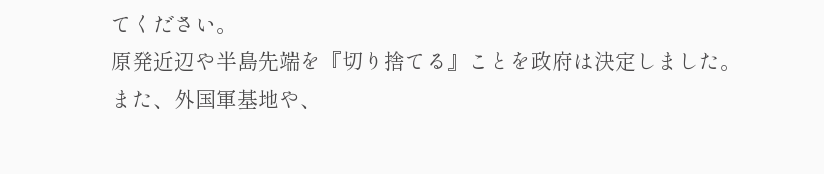てください。
原発近辺や半島先端を『切り捨てる』ことを政府は決定しました。
また、外国軍基地や、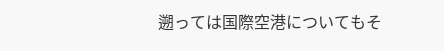遡っては国際空港についてもそ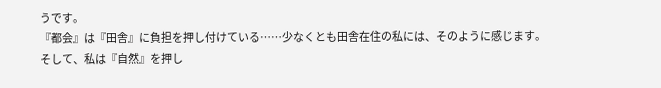うです。
『都会』は『田舎』に負担を押し付けている……少なくとも田舎在住の私には、そのように感じます。
そして、私は『自然』を押し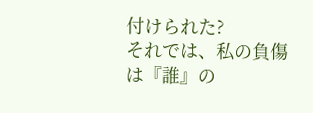付けられた?
それでは、私の負傷は『誰』の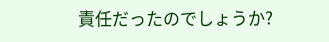責任だったのでしょうか?